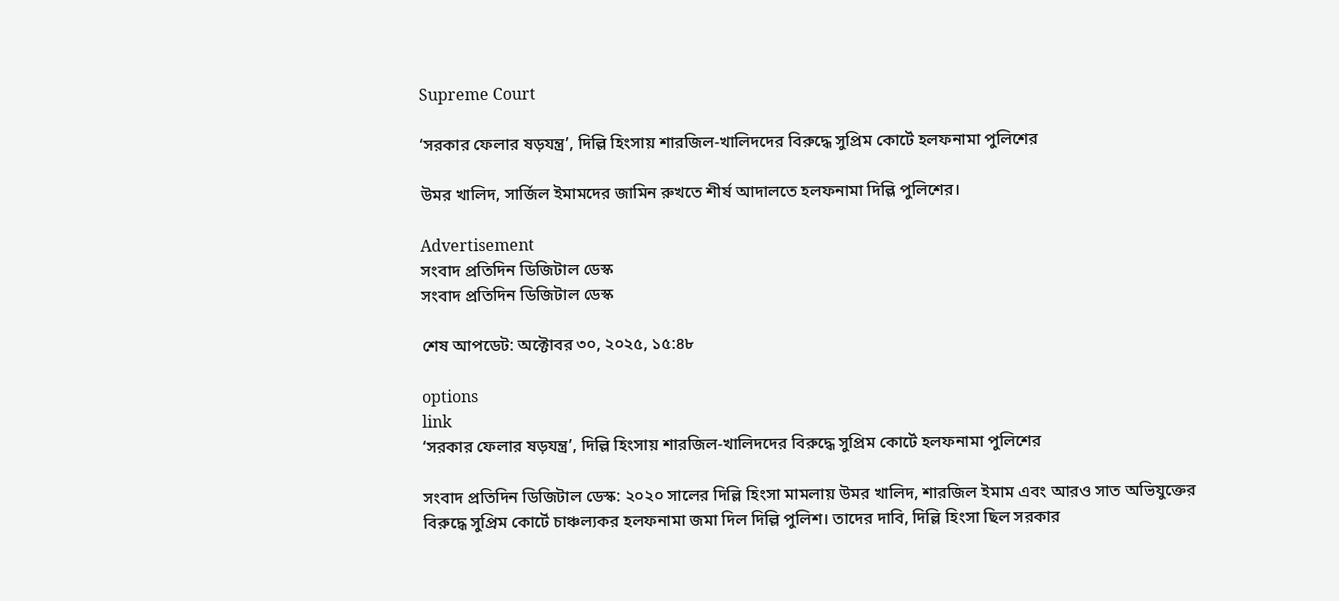Supreme Court

‘সরকার ফেলার ষড়যন্ত্র’, দিল্লি হিংসায় শারজিল-খালিদদের বিরুদ্ধে সুপ্রিম কোর্টে হলফনামা পুলিশের

উমর খালিদ, সার্জিল ইমামদের জামিন রুখতে শীর্ষ আদালতে হলফনামা দিল্লি পুলিশের।

Advertisement
সংবাদ প্রতিদিন ডিজিটাল ডেস্ক
সংবাদ প্রতিদিন ডিজিটাল ডেস্ক

শেষ আপডেট: অক্টোবর ৩০, ২০২৫, ১৫:৪৮

options
link
‘সরকার ফেলার ষড়যন্ত্র’, দিল্লি হিংসায় শারজিল-খালিদদের বিরুদ্ধে সুপ্রিম কোর্টে হলফনামা পুলিশের

সংবাদ প্রতিদিন ডিজিটাল ডেস্ক: ২০২০ সালের দিল্লি হিংসা মামলায় উমর খালিদ, শারজিল ইমাম এবং আরও সাত অভিযুক্তের বিরুদ্ধে সুপ্রিম কোর্টে চাঞ্চল্যকর হলফনামা জমা দিল দিল্লি পুলিশ। তাদের দাবি, দিল্লি হিংসা ছিল সরকার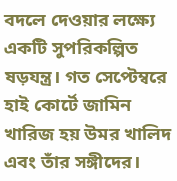বদলে দেওয়ার লক্ষ্যে একটি সুপরিকল্পিত ষড়যন্ত্র। গত সেপ্টেম্বরে হাই কোর্টে জামিন খারিজ হয় উমর খালিদ এবং তাঁর সঙ্গীদের।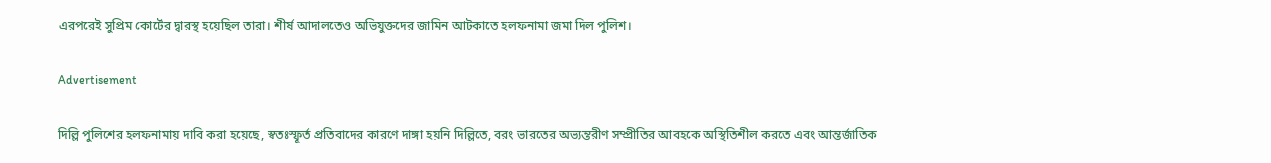এরপরেই সুপ্রিম কোর্টের দ্বারস্থ হয়েছিল তারা। শীর্ষ আদালতেও অভিযুক্তদের জামিন আটকাতে হলফনামা জমা দিল পুলিশ।

Advertisement

দিল্লি পুলিশের হলফনামায় দাবি করা হয়েছে, স্বতঃস্ফূর্ত প্রতিবাদের কারণে দাঙ্গা হয়নি দিল্লিতে, বরং ভারতের অভ্যন্তরীণ সম্প্রীতির আবহকে অস্থিতিশীল করতে এবং আন্তর্জাতিক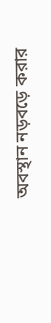অবস্থান নড়বড়ে করার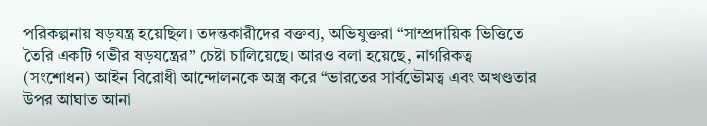পরিকল্পনায় ষড়যন্ত্র হয়েছিল। তদন্তকারীদের বক্তব্য, অভিযুক্তরা “সাম্প্রদায়িক ভিত্তিতে তৈরি একটি গভীর ষড়যন্ত্রের” চেষ্টা চালিয়েছে। আরও বলা হয়েছে, নাগরিকত্ব (সংশোধন) আইন বিরোধী আন্দোলনকে অস্ত্র করে “ভারতের সার্বভৌমত্ব এবং অখণ্ডতার উপর আঘাত আনা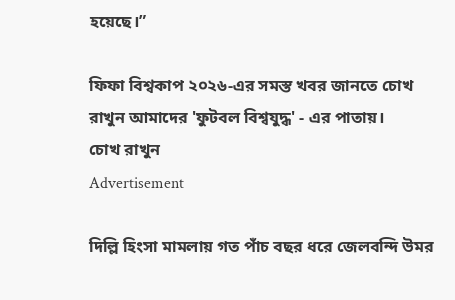হয়েছে।”

ফিফা বিশ্বকাপ ২০২৬-এর সমস্ত খবর জানতে চোখ রাখুন আমাদের 'ফুটবল বিশ্বযুদ্ধ' - এর পাতায়।
চোখ রাখুন
Advertisement

দিল্লি হিংসা মামলায় গত পাঁচ বছর ধরে জেলবন্দি উমর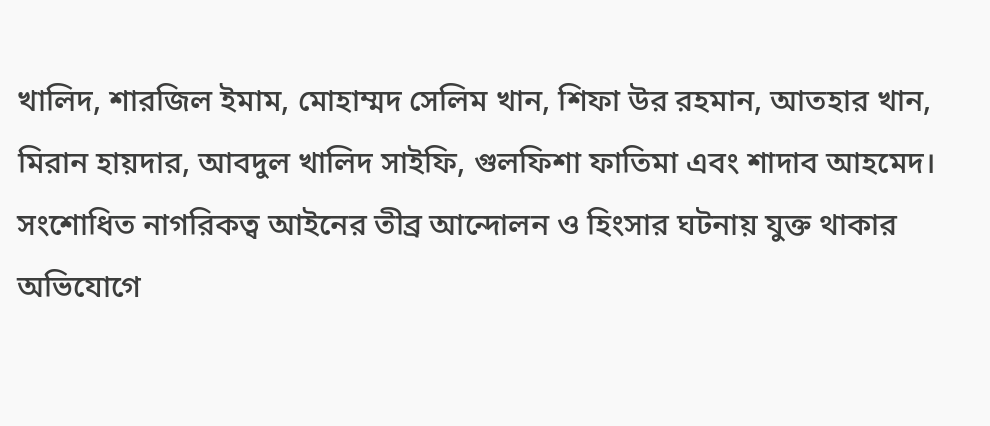খালিদ, শারজিল ইমাম, মোহাম্মদ সেলিম খান, শিফা উর রহমান, আতহার খান, মিরান হায়দার, আবদুল খালিদ সাইফি, গুলফিশা ফাতিমা এবং শাদাব আহমেদ। সংশোধিত নাগরিকত্ব আইনের তীব্র আন্দোলন ও হিংসার ঘটনায় যুক্ত থাকার অভিযোগে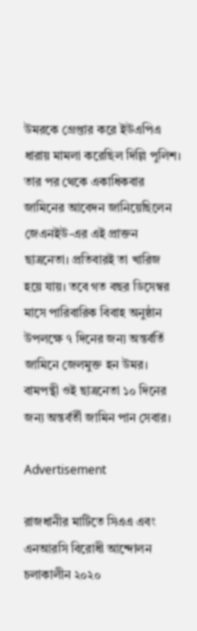উমরকে গ্রেপ্তার করে ইউএপিএ ধারায় মামলা করেছিল দিল্লি পুলিশ। তার পর থেকে একাধিকবার জামিনের আবেদন জানিয়েছিলেন জেএনইউ-এর এই প্রাক্তন ছাত্রনেতা। প্রতিবারই তা খারিজ হয়ে যায়। তবে গত বছর ডিসেম্বর মাসে পারিবারিক বিবাহ অনুষ্ঠান উপলক্ষে ৭ দিনের জন্য অন্তর্বর্তি জামিনে জেলমুক্ত হন উমর। বামপন্থী ওই ছাত্রনেতা ১০ দিনের জন্য অন্তর্বর্তী জামিন পান সেবার।

Advertisement

রাজধানীর মাটিতে সিএএ এবং এনআরসি বিরোধী আন্দোলন চলাকালীন ২০২০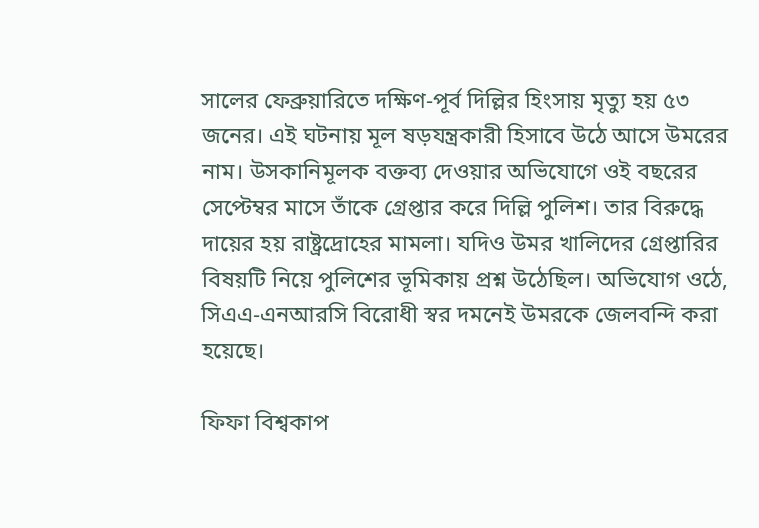সালের ফেব্রুয়ারিতে দক্ষিণ-পূর্ব দিল্লির হিংসায় মৃত্যু হয় ৫৩ জনের। এই ঘটনায় মূল ষড়যন্ত্রকারী হিসাবে উঠে আসে উমরের নাম। উসকানিমূলক বক্তব্য দেওয়ার অভিযোগে ওই বছরের সেপ্টেম্বর মাসে তাঁকে গ্রেপ্তার করে দিল্লি পুলিশ। তার বিরুদ্ধে দায়ের হয় রাষ্ট্রদ্রোহের মামলা। যদিও উমর খালিদের গ্রেপ্তারির বিষয়টি নিয়ে পুলিশের ভূমিকায় প্রশ্ন উঠেছিল। অভিযোগ ওঠে, সিএএ-এনআরসি বিরোধী স্বর দমনেই উমরকে জেলবন্দি করা হয়েছে।

ফিফা বিশ্বকাপ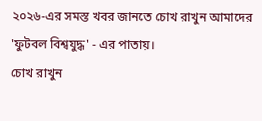২০২৬-এর সমস্ত খবর জানতে চোখ রাখুন আমাদের 'ফুটবল বিশ্বযুদ্ধ' - এর পাতায়।
চোখ রাখুন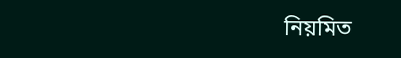নিয়মিত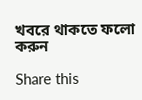খবরে থাকতে ফলো করুন

Share this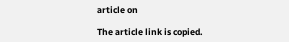article on

The article link is copied.